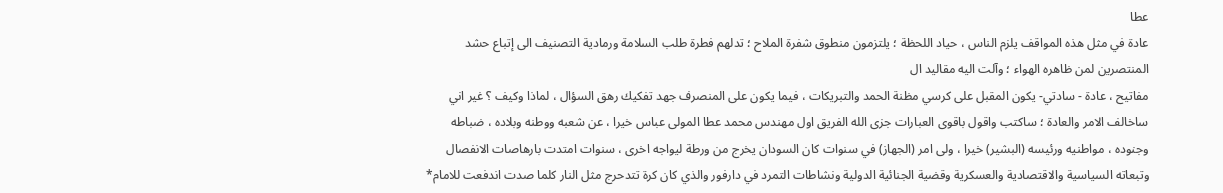عطا
عادة في مثل هذه المواقف يلزم الناس ، حياد اللحظة ؛ يلتزمون منطوق شفرة الملاح ؛ تدلهم فطرة طلب السلامة ورمادية التصنيف الى إتباع حشد المنتصرين لمن ظاهره الهواء ؛ وآلت اليه مقاليد ال
مفاتيح ، عادة - سادتي- يكون المقبل على كرسي مظنة الحمد والتبريكات ، فيما يكون على المنصرف جهد تفكيك رهق السؤال ، لماذا وكيف ؟ غير اني ساخالف الامر والعادة ؛ ساكتب واقول باقوى العبارات جزى الله الفريق اول مهندس محمد عطا المولى عباس خيرا ، عن شعبه ووطنه وبلاده ، ضباطه وجنوده ، مواطنيه ورئيسه (البشير) خيرا ، ولى امر (الجهاز) في سنوات كان السودان يخرج من ورطة ليواجه اخرى ، سنوات امتدت بارهاصات الانفصال وتبعاته السياسية والاقتصادية والعسكرية وقضية الجنائية الدولية ونشاطات التمرد في دارفور والذي كان كرة تتدحرج مثل النار كلما صدت اندفعت للامام*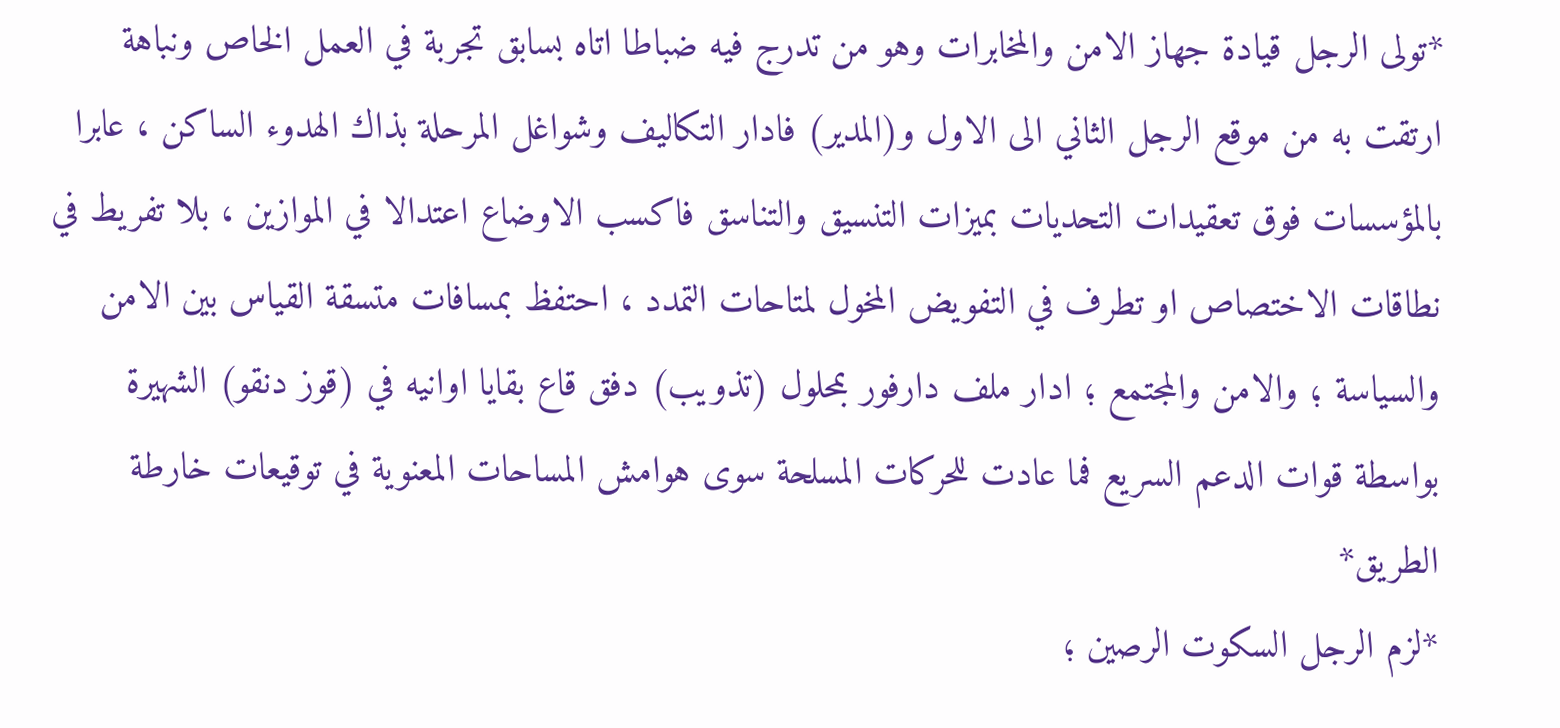*تولى الرجل قيادة جهاز الامن والمخابرات وهو من تدرج فيه ضباطا اتاه بسابق تجربة في العمل الخاص ونباهة ارتقت به من موقع الرجل الثاني الى الاول و(المدير) فادار التكاليف وشواغل المرحلة بذاك الهدوء الساكن ، عابرا بالمؤسسات فوق تعقيدات التحديات بميزات التنسيق والتناسق فاكسب الاوضاع اعتدالا في الموازين ، بلا تفريط في نطاقات الاختصاص او تطرف في التفويض المخول لمتاحات التمدد ، احتفظ بمسافات متسقة القياس بين الامن والسياسة ؛ والامن والمجتمع ؛ ادار ملف دارفور بمحلول (تذويب) دفق قاع بقايا اوانيه في (قوز دنقو) الشهيرة بواسطة قوات الدعم السريع فما عادت للحركات المسلحة سوى هوامش المساحات المعنوية في توقيعات خارطة الطريق*
*لزم الرجل السكوت الرصين ؛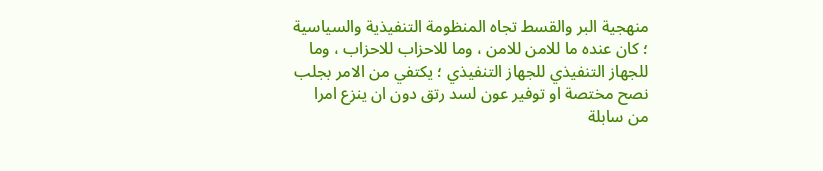منهجية البر والقسط تجاه المنظومة التنفيذية والسياسية ؛ كان عنده ما للامن للامن ، وما للاحزاب للاحزاب ، وما للجهاز التنفيذي للجهاز التنفيذي ؛ يكتفي من الامر بجلب نصح مختصة او توفير عون لسد رتق دون ان ينزع امرا من سابلة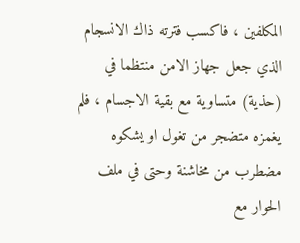المكلفين ، فاكسب فترته ذاك الانسجام الذي جعل جهاز الامن منتظما في (حذية) متساوية مع بقية الاجسام ، فلم يغمزه متضجر من تغول او يشكوه مضطرب من مخاشنة وحتى في ملف الحوار مع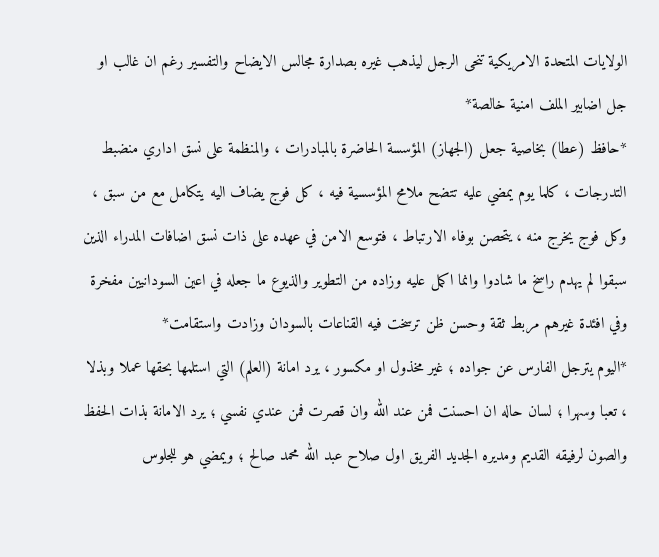الولايات المتحدة الامريكية تنحى الرجل ليذهب غيره بصدارة مجالس الايضاح والتفسير رغم ان غالب او جل اضابير الملف امنية خالصة*
*حافظ (عطا) بخاصية جعل (الجهاز) المؤسسة الحاضرة بالمبادرات ، والمنظمة على نسق اداري منضبط التدرجات ، كلما يوم يمضي عليه تتضح ملامح المؤسسية فيه ، كل فوج يضاف اليه يتكامل مع من سبق ، وكل فوج يخرج منه ، يتحصن بوفاء الارتباط ، فتوسع الامن في عهده على ذات نسق اضافات المدراء الذين سبقوا لم يهدم راسخ ما شادوا وانما اكمل عليه وزاده من التطوير والذيوع ما جعله في اعين السودانيين مفخرة وفي افئدة غيرهم مربط ثقة وحسن ظن ترسخت فيه القناعات بالسودان وزادت واستقامت*
*اليوم يترجل الفارس عن جواده ؛ غير مخذول او مكسور ، يرد امانة (العلم) التي استلمها بحقها عملا وبذلا ، تعبا وسهرا ؛ لسان حاله ان احسنت فمن عند الله وان قصرت فمن عندي نفسي ؛ يرد الامانة بذات الحفظ والصون لرفيقه القديم ومديره الجديد الفريق اول صلاح عبد الله محمد صالح ؛ ويمضي هو للجلوس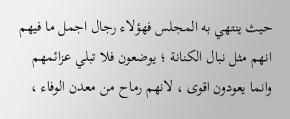حيث ينتهي به المجلس فهؤلاء رجال اجمل ما فيهم انهم مثل نبال الكنانة ؛ يوضعون فلا تبلي عزائمهم وانما يعودون اقوى ، لانهم رماح من معدن الوفاء ،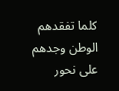كلما تفقدهم الوطن وجدهم على نحور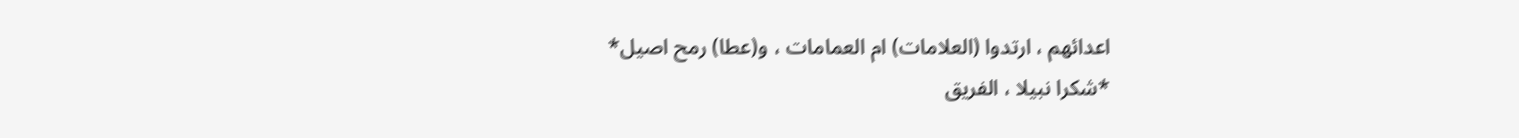اعدائهم ، ارتدوا (العلامات) ام العمامات ، و(عطا) رمح اصيل*
*شكرا نبيلا ، الفريق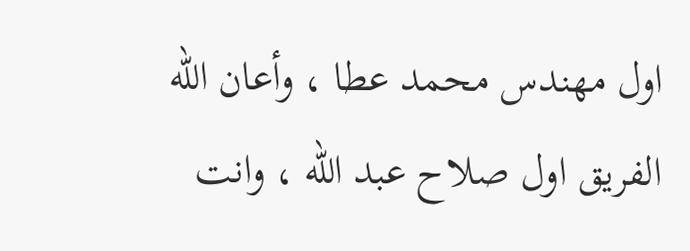اول مهندس محمد عطا ، وأعان الله الفريق اول صلاح عبد الله ، وانت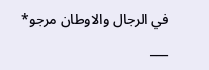في الرجال والاوطان مرجو*
___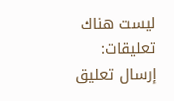ليست هناك تعليقات:
إرسال تعليق